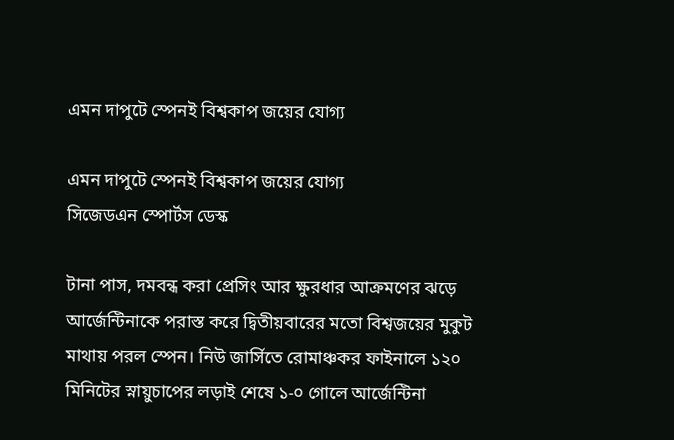এমন দাপুটে স্পেনই বিশ্বকাপ জয়ের যোগ্য

এমন দাপুটে স্পেনই বিশ্বকাপ জয়ের যোগ্য
সিজেডএন স্পোর্টস ডেস্ক

টানা পাস, দমবন্ধ করা প্রেসিং আর ক্ষুরধার আক্রমণের ঝড়ে আর্জেন্টিনাকে পরাস্ত করে দ্বিতীয়বারের মতো বিশ্বজয়ের মুকুট মাথায় পরল স্পেন। নিউ জার্সিতে রোমাঞ্চকর ফাইনালে ১২০ মিনিটের স্নায়ুচাপের লড়াই শেষে ১-০ গোলে আর্জেন্টিনা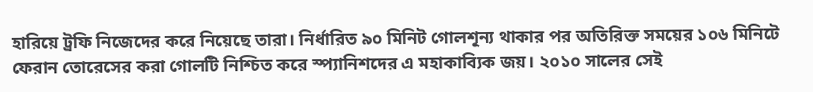হারিয়ে ট্রফি নিজেদের করে নিয়েছে তারা। নির্ধারিত ৯০ মিনিট গোলশূন্য থাকার পর অতিরিক্ত সময়ের ১০৬ মিনিটে ফেরান তোরেসের করা গোলটি নিশ্চিত করে স্প্যানিশদের এ মহাকাব্যিক জয়। ২০১০ সালের সেই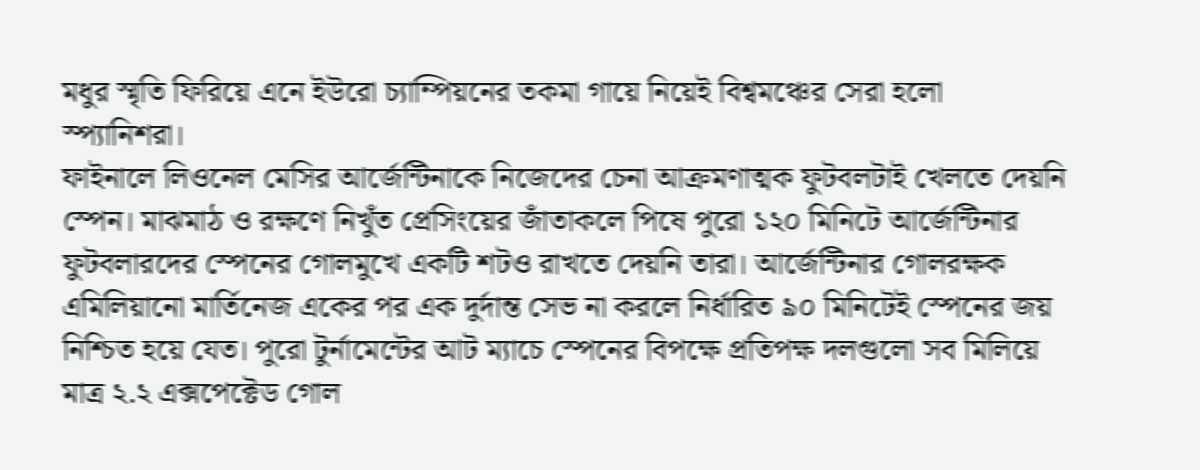মধুর স্মৃতি ফিরিয়ে এনে ইউরো চ্যাম্পিয়নের তকমা গায়ে নিয়েই বিশ্বমঞ্চের সেরা হলো স্প্যানিশরা।
ফাইনালে লিওনেল মেসির আর্জেন্টিনাকে নিজেদের চেনা আক্রমণাত্মক ফুটবলটাই খেলতে দেয়নি স্পেন। মাঝমাঠ ও রক্ষণে নিখুঁত প্রেসিংয়ের জাঁতাকলে পিষে পুরো ১২০ মিনিটে আর্জেন্টিনার ফুটবলারদের স্পেনের গোলমুখে একটি শটও রাখতে দেয়নি তারা। আর্জেন্টিনার গোলরক্ষক এমিলিয়ানো মার্তিনেজ একের পর এক দুর্দান্ত সেভ না করলে নির্ধারিত ৯০ মিনিটেই স্পেনের জয় নিশ্চিত হয়ে যেত। পুরো টুর্নামেন্টের আট ম্যাচে স্পেনের বিপক্ষে প্রতিপক্ষ দলগুলো সব মিলিয়ে মাত্র ২.২ এক্সপেক্টেড গোল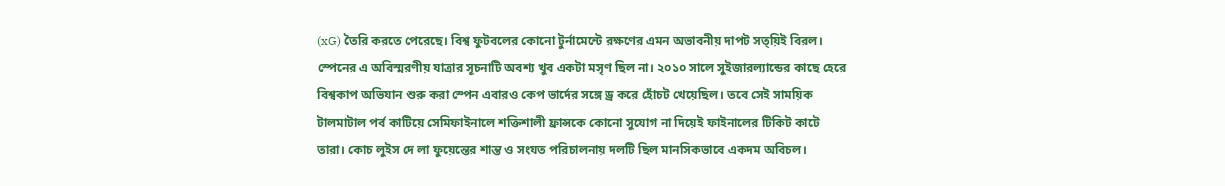(xG) তৈরি করতে পেরেছে। বিশ্ব ফুটবলের কোনো টুর্নামেন্টে রক্ষণের এমন অভাবনীয় দাপট সত্য়িই বিরল।
স্পেনের এ অবিস্মরণীয় যাত্রার সূচনাটি অবশ্য খুব একটা মসৃণ ছিল না। ২০১০ সালে সুইজারল্যান্ডের কাছে হেরে বিশ্বকাপ অভিযান শুরু করা স্পেন এবারও কেপ ভার্দের সঙ্গে ড্র করে হোঁচট খেয়েছিল। তবে সেই সাময়িক টালমাটাল পর্ব কাটিয়ে সেমিফাইনালে শক্তিশালী ফ্রান্সকে কোনো সুযোগ না দিয়েই ফাইনালের টিকিট কাটে তারা। কোচ লুইস দে লা ফুয়েন্তের শান্ত ও সংযত পরিচালনায় দলটি ছিল মানসিকভাবে একদম অবিচল।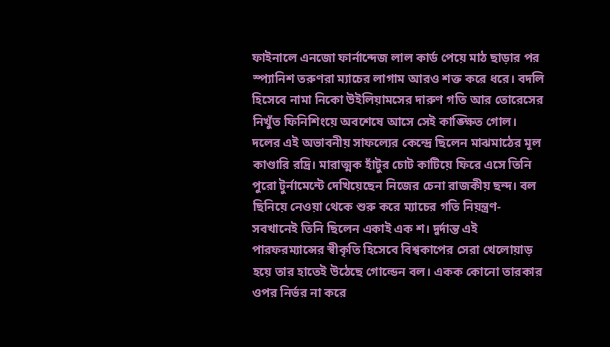ফাইনালে এনজো ফার্নান্দেজ লাল কার্ড পেয়ে মাঠ ছাড়ার পর স্প্যানিশ তরুণরা ম্যাচের লাগাম আরও শক্ত করে ধরে। বদলি হিসেবে নামা নিকো উইলিয়ামসের দারুণ গতি আর তোরেসের নিখুঁত ফিনিশিংয়ে অবশেষে আসে সেই কাঙ্ক্ষিত গোল।
দলের এই অভাবনীয় সাফল্যের কেন্দ্রে ছিলেন মাঝমাঠের মূল কাণ্ডারি রদ্রি। মারাত্মক হাঁটুর চোট কাটিয়ে ফিরে এসে তিনি পুরো টুর্নামেন্টে দেখিয়েছেন নিজের চেনা রাজকীয় ছন্দ। বল ছিনিয়ে নেওয়া থেকে শুরু করে ম্যাচের গতি নিয়ন্ত্রণ- সবখানেই তিনি ছিলেন একাই এক শ। দুর্দান্ত এই পারফরম্যান্সের স্বীকৃতি হিসেবে বিশ্বকাপের সেরা খেলোয়াড় হয়ে তার হাতেই উঠেছে গোল্ডেন বল। একক কোনো তারকার ওপর নির্ভর না করে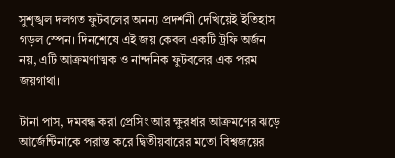সুশৃঙ্খল দলগত ফুটবলের অনন্য প্রদর্শনী দেখিয়েই ইতিহাস গড়ল স্পেন। দিনশেষে এই জয় কেবল একটি ট্রফি অর্জন নয়, এটি আক্রমণাত্মক ও নান্দনিক ফুটবলের এক পরম জয়গাথা।

টানা পাস, দমবন্ধ করা প্রেসিং আর ক্ষুরধার আক্রমণের ঝড়ে আর্জেন্টিনাকে পরাস্ত করে দ্বিতীয়বারের মতো বিশ্বজয়ের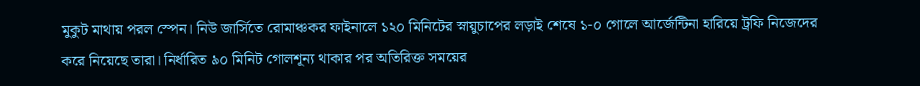মুকুট মাথায় পরল স্পেন। নিউ জার্সিতে রোমাঞ্চকর ফাইনালে ১২০ মিনিটের স্নায়ুচাপের লড়াই শেষে ১-০ গোলে আর্জেন্টিনা হারিয়ে ট্রফি নিজেদের করে নিয়েছে তারা। নির্ধারিত ৯০ মিনিট গোলশূন্য থাকার পর অতিরিক্ত সময়ের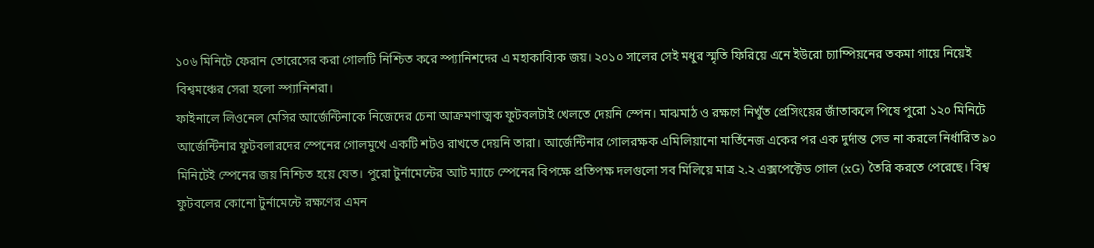১০৬ মিনিটে ফেরান তোরেসের করা গোলটি নিশ্চিত করে স্প্যানিশদের এ মহাকাব্যিক জয়। ২০১০ সালের সেই মধুর স্মৃতি ফিরিয়ে এনে ইউরো চ্যাম্পিয়নের তকমা গায়ে নিয়েই বিশ্বমঞ্চের সেরা হলো স্প্যানিশরা।
ফাইনালে লিওনেল মেসির আর্জেন্টিনাকে নিজেদের চেনা আক্রমণাত্মক ফুটবলটাই খেলতে দেয়নি স্পেন। মাঝমাঠ ও রক্ষণে নিখুঁত প্রেসিংয়ের জাঁতাকলে পিষে পুরো ১২০ মিনিটে আর্জেন্টিনার ফুটবলারদের স্পেনের গোলমুখে একটি শটও রাখতে দেয়নি তারা। আর্জেন্টিনার গোলরক্ষক এমিলিয়ানো মার্তিনেজ একের পর এক দুর্দান্ত সেভ না করলে নির্ধারিত ৯০ মিনিটেই স্পেনের জয় নিশ্চিত হয়ে যেত। পুরো টুর্নামেন্টের আট ম্যাচে স্পেনের বিপক্ষে প্রতিপক্ষ দলগুলো সব মিলিয়ে মাত্র ২.২ এক্সপেক্টেড গোল (xG) তৈরি করতে পেরেছে। বিশ্ব ফুটবলের কোনো টুর্নামেন্টে রক্ষণের এমন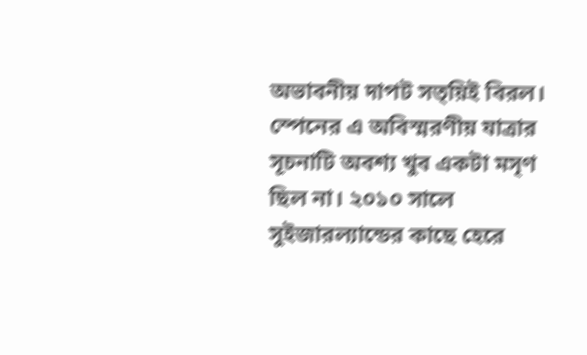অভাবনীয় দাপট সত্য়িই বিরল।
স্পেনের এ অবিস্মরণীয় যাত্রার সূচনাটি অবশ্য খুব একটা মসৃণ ছিল না। ২০১০ সালে সুইজারল্যান্ডের কাছে হেরে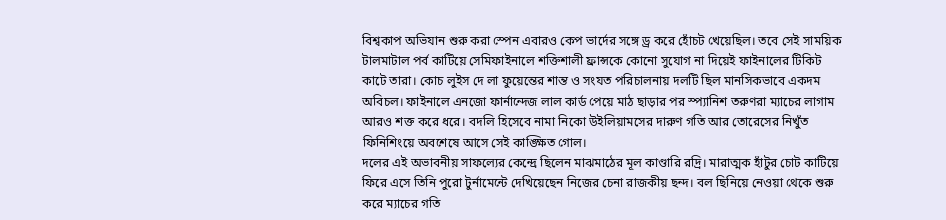বিশ্বকাপ অভিযান শুরু করা স্পেন এবারও কেপ ভার্দের সঙ্গে ড্র করে হোঁচট খেয়েছিল। তবে সেই সাময়িক টালমাটাল পর্ব কাটিয়ে সেমিফাইনালে শক্তিশালী ফ্রান্সকে কোনো সুযোগ না দিয়েই ফাইনালের টিকিট কাটে তারা। কোচ লুইস দে লা ফুয়েন্তের শান্ত ও সংযত পরিচালনায় দলটি ছিল মানসিকভাবে একদম অবিচল। ফাইনালে এনজো ফার্নান্দেজ লাল কার্ড পেয়ে মাঠ ছাড়ার পর স্প্যানিশ তরুণরা ম্যাচের লাগাম আরও শক্ত করে ধরে। বদলি হিসেবে নামা নিকো উইলিয়ামসের দারুণ গতি আর তোরেসের নিখুঁত ফিনিশিংয়ে অবশেষে আসে সেই কাঙ্ক্ষিত গোল।
দলের এই অভাবনীয় সাফল্যের কেন্দ্রে ছিলেন মাঝমাঠের মূল কাণ্ডারি রদ্রি। মারাত্মক হাঁটুর চোট কাটিয়ে ফিরে এসে তিনি পুরো টুর্নামেন্টে দেখিয়েছেন নিজের চেনা রাজকীয় ছন্দ। বল ছিনিয়ে নেওয়া থেকে শুরু করে ম্যাচের গতি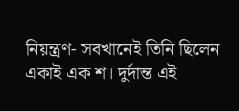নিয়ন্ত্রণ- সবখানেই তিনি ছিলেন একাই এক শ। দুর্দান্ত এই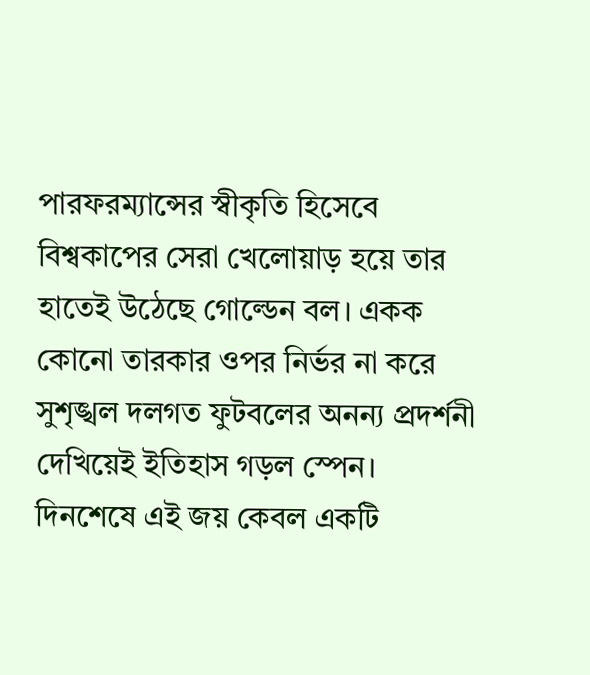পারফরম্যান্সের স্বীকৃতি হিসেবে বিশ্বকাপের সেরা খেলোয়াড় হয়ে তার হাতেই উঠেছে গোল্ডেন বল। একক কোনো তারকার ওপর নির্ভর না করে সুশৃঙ্খল দলগত ফুটবলের অনন্য প্রদর্শনী দেখিয়েই ইতিহাস গড়ল স্পেন। দিনশেষে এই জয় কেবল একটি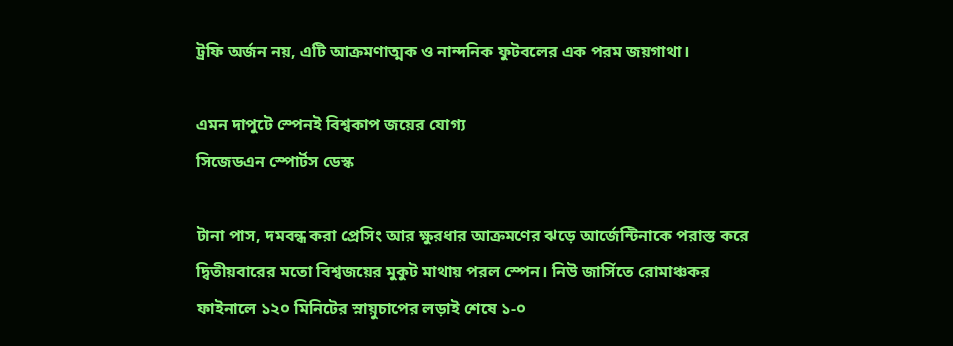ট্রফি অর্জন নয়, এটি আক্রমণাত্মক ও নান্দনিক ফুটবলের এক পরম জয়গাথা।

এমন দাপুটে স্পেনই বিশ্বকাপ জয়ের যোগ্য
সিজেডএন স্পোর্টস ডেস্ক

টানা পাস, দমবন্ধ করা প্রেসিং আর ক্ষুরধার আক্রমণের ঝড়ে আর্জেন্টিনাকে পরাস্ত করে দ্বিতীয়বারের মতো বিশ্বজয়ের মুকুট মাথায় পরল স্পেন। নিউ জার্সিতে রোমাঞ্চকর ফাইনালে ১২০ মিনিটের স্নায়ুচাপের লড়াই শেষে ১-০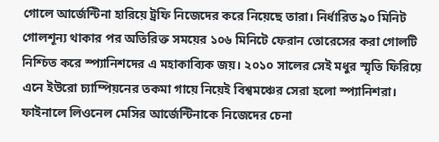গোলে আর্জেন্টিনা হারিয়ে ট্রফি নিজেদের করে নিয়েছে তারা। নির্ধারিত ৯০ মিনিট গোলশূন্য থাকার পর অতিরিক্ত সময়ের ১০৬ মিনিটে ফেরান তোরেসের করা গোলটি নিশ্চিত করে স্প্যানিশদের এ মহাকাব্যিক জয়। ২০১০ সালের সেই মধুর স্মৃতি ফিরিয়ে এনে ইউরো চ্যাম্পিয়নের তকমা গায়ে নিয়েই বিশ্বমঞ্চের সেরা হলো স্প্যানিশরা।
ফাইনালে লিওনেল মেসির আর্জেন্টিনাকে নিজেদের চেনা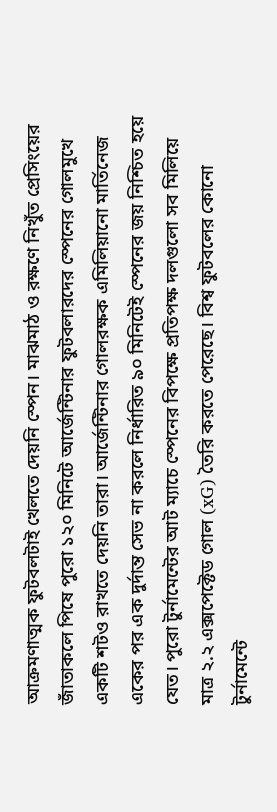আক্রমণাত্মক ফুটবলটাই খেলতে দেয়নি স্পেন। মাঝমাঠ ও রক্ষণে নিখুঁত প্রেসিংয়ের জাঁতাকলে পিষে পুরো ১২০ মিনিটে আর্জেন্টিনার ফুটবলারদের স্পেনের গোলমুখে একটি শটও রাখতে দেয়নি তারা। আর্জেন্টিনার গোলরক্ষক এমিলিয়ানো মার্তিনেজ একের পর এক দুর্দান্ত সেভ না করলে নির্ধারিত ৯০ মিনিটেই স্পেনের জয় নিশ্চিত হয়ে যেত। পুরো টুর্নামেন্টের আট ম্যাচে স্পেনের বিপক্ষে প্রতিপক্ষ দলগুলো সব মিলিয়ে মাত্র ২.২ এক্সপেক্টেড গোল (xG) তৈরি করতে পেরেছে। বিশ্ব ফুটবলের কোনো টুর্নামেন্টে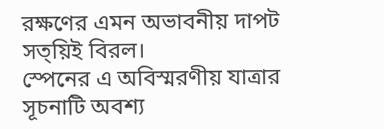রক্ষণের এমন অভাবনীয় দাপট সত্য়িই বিরল।
স্পেনের এ অবিস্মরণীয় যাত্রার সূচনাটি অবশ্য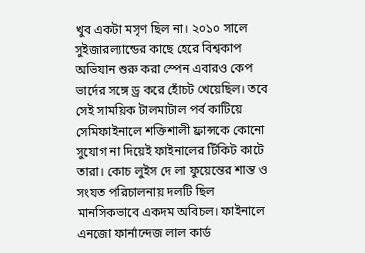খুব একটা মসৃণ ছিল না। ২০১০ সালে সুইজারল্যান্ডের কাছে হেরে বিশ্বকাপ অভিযান শুরু করা স্পেন এবারও কেপ ভার্দের সঙ্গে ড্র করে হোঁচট খেয়েছিল। তবে সেই সাময়িক টালমাটাল পর্ব কাটিয়ে সেমিফাইনালে শক্তিশালী ফ্রান্সকে কোনো সুযোগ না দিয়েই ফাইনালের টিকিট কাটে তারা। কোচ লুইস দে লা ফুয়েন্তের শান্ত ও সংযত পরিচালনায় দলটি ছিল মানসিকভাবে একদম অবিচল। ফাইনালে এনজো ফার্নান্দেজ লাল কার্ড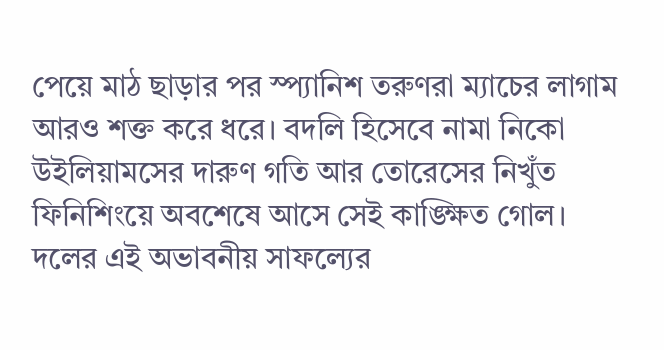পেয়ে মাঠ ছাড়ার পর স্প্যানিশ তরুণরা ম্যাচের লাগাম আরও শক্ত করে ধরে। বদলি হিসেবে নামা নিকো উইলিয়ামসের দারুণ গতি আর তোরেসের নিখুঁত ফিনিশিংয়ে অবশেষে আসে সেই কাঙ্ক্ষিত গোল।
দলের এই অভাবনীয় সাফল্যের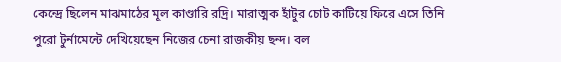কেন্দ্রে ছিলেন মাঝমাঠের মূল কাণ্ডারি রদ্রি। মারাত্মক হাঁটুর চোট কাটিয়ে ফিরে এসে তিনি পুরো টুর্নামেন্টে দেখিয়েছেন নিজের চেনা রাজকীয় ছন্দ। বল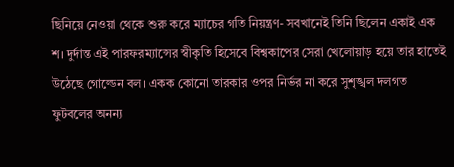ছিনিয়ে নেওয়া থেকে শুরু করে ম্যাচের গতি নিয়ন্ত্রণ- সবখানেই তিনি ছিলেন একাই এক শ। দুর্দান্ত এই পারফরম্যান্সের স্বীকৃতি হিসেবে বিশ্বকাপের সেরা খেলোয়াড় হয়ে তার হাতেই উঠেছে গোল্ডেন বল। একক কোনো তারকার ওপর নির্ভর না করে সুশৃঙ্খল দলগত ফুটবলের অনন্য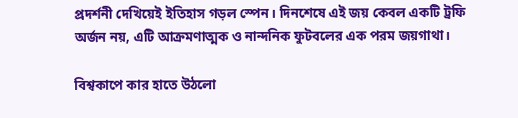প্রদর্শনী দেখিয়েই ইতিহাস গড়ল স্পেন। দিনশেষে এই জয় কেবল একটি ট্রফি অর্জন নয়, এটি আক্রমণাত্মক ও নান্দনিক ফুটবলের এক পরম জয়গাথা।

বিশ্বকাপে কার হাতে উঠলো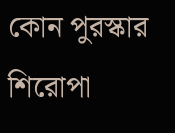কোন পুরস্কার
শিরোপা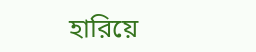হারিয়ে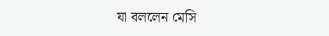যা বললেন মেসি